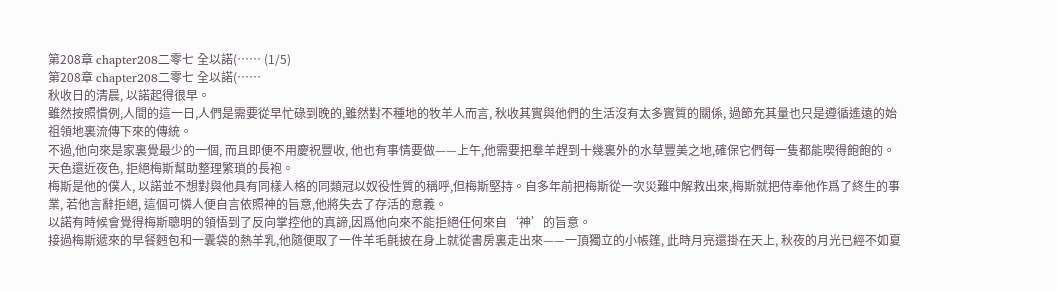第208章 chapter208二零七 全以諾(…… (1/5)
第208章 chapter208二零七 全以諾(……
秋收日的清晨, 以諾起得很早。
雖然按照慣例,人間的這一日,人們是需要從早忙碌到晚的,雖然對不種地的牧羊人而言, 秋收其實與他們的生活沒有太多實質的關係, 過節充其量也只是遵循遙遠的始祖領地裏流傳下來的傳統。
不過,他向來是家裏覺最少的一個, 而且即便不用慶祝豐收, 他也有事情要做——上午,他需要把羣羊趕到十幾裏外的水草豐美之地,確保它們每一隻都能喫得飽飽的。
天色還近夜色, 拒絕梅斯幫助整理繁瑣的長袍。
梅斯是他的僕人, 以諾並不想對與他具有同樣人格的同類冠以奴役性質的稱呼,但梅斯堅持。自多年前把梅斯從一次災難中解救出來,梅斯就把侍奉他作爲了終生的事業, 若他言辭拒絕, 這個可憐人便自言依照神的旨意,他將失去了存活的意義。
以諾有時候會覺得梅斯聰明的領悟到了反向掌控他的真諦,因爲他向來不能拒絕任何來自‘神’的旨意。
接過梅斯遞來的早餐麪包和一囊袋的熱羊乳,他隨便取了一件羊毛氈披在身上就從書房裏走出來——一頂獨立的小帳篷, 此時月亮還掛在天上, 秋夜的月光已經不如夏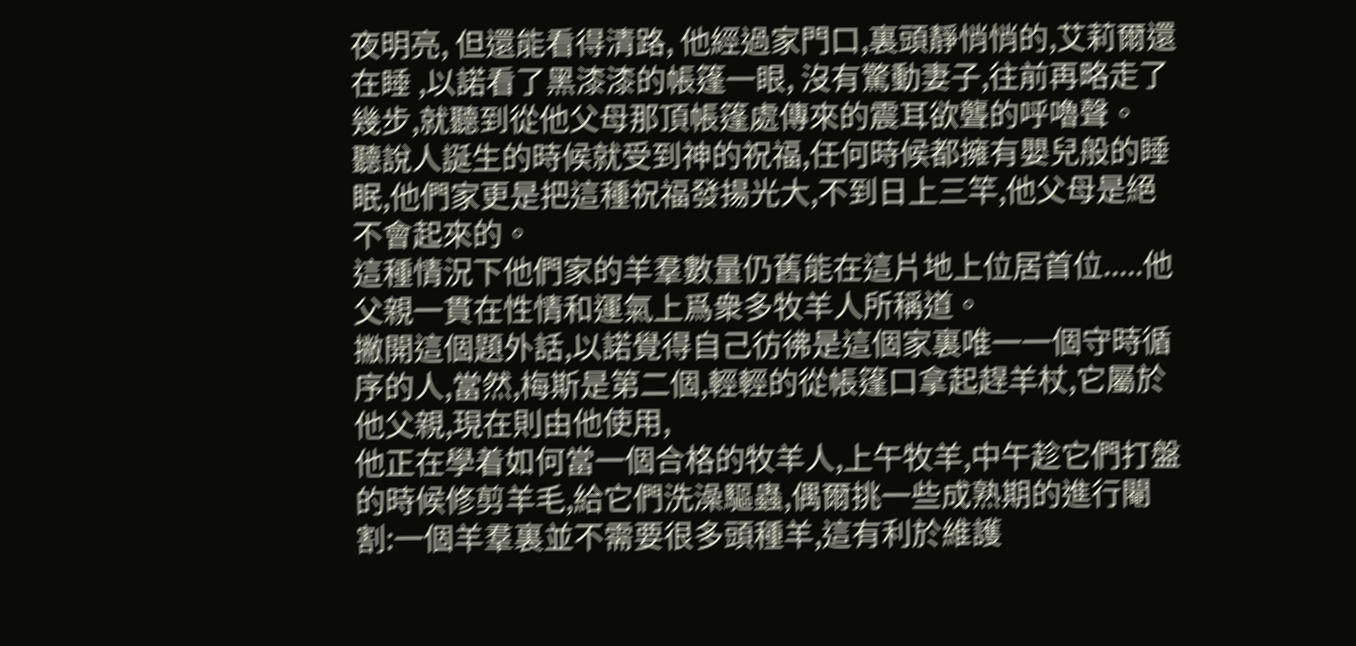夜明亮, 但還能看得清路, 他經過家門口,裏頭靜悄悄的,艾莉爾還在睡 ,以諾看了黑漆漆的帳篷一眼, 沒有驚動妻子,往前再略走了幾步,就聽到從他父母那頂帳篷處傳來的震耳欲聾的呼嚕聲。
聽說人誕生的時候就受到神的祝福,任何時候都擁有嬰兒般的睡眠,他們家更是把這種祝福發揚光大,不到日上三竿,他父母是絕不會起來的。
這種情況下他們家的羊羣數量仍舊能在這片地上位居首位.....他父親一貫在性情和運氣上爲衆多牧羊人所稱道。
撇開這個題外話,以諾覺得自己彷彿是這個家裏唯一一個守時循序的人,當然,梅斯是第二個,輕輕的從帳篷口拿起趕羊杖,它屬於他父親,現在則由他使用,
他正在學着如何當一個合格的牧羊人,上午牧羊,中午趁它們打盤的時候修剪羊毛,給它們洗澡驅蟲,偶爾挑一些成熟期的進行閹割:一個羊羣裏並不需要很多頭種羊,這有利於維護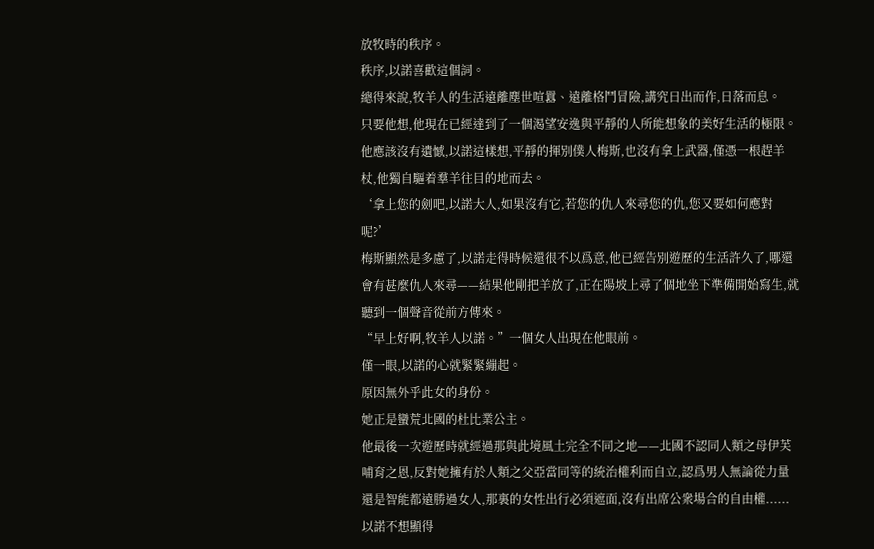放牧時的秩序。
秩序,以諾喜歡這個詞。
總得來說,牧羊人的生活遠離塵世喧囂、遠離格鬥冒險,講究日出而作,日落而息。
只要他想,他現在已經達到了一個渴望安逸與平靜的人所能想象的美好生活的極限。
他應該沒有遺憾,以諾這樣想,平靜的揮別僕人梅斯,也沒有拿上武器,僅憑一根趕羊杖,他獨自驅着羣羊往目的地而去。
‘拿上您的劍吧,以諾大人,如果沒有它,若您的仇人來尋您的仇,您又要如何應對呢?’
梅斯顯然是多慮了,以諾走得時候還很不以爲意,他已經告別遊歷的生活許久了,哪還會有甚麼仇人來尋——結果他剛把羊放了,正在陽坡上尋了個地坐下準備開始寫生,就聽到一個聲音從前方傳來。
“早上好啊,牧羊人以諾。”一個女人出現在他眼前。
僅一眼,以諾的心就緊緊繃起。
原因無外乎此女的身份。
她正是蠻荒北國的杜比業公主。
他最後一次遊歷時就經過那與此境風土完全不同之地——北國不認同人類之母伊芙哺育之恩,反對她擁有於人類之父亞當同等的統治權利而自立,認爲男人無論從力量還是智能都遠勝過女人,那裏的女性出行必須遮面,沒有出席公衆場合的自由權......
以諾不想顯得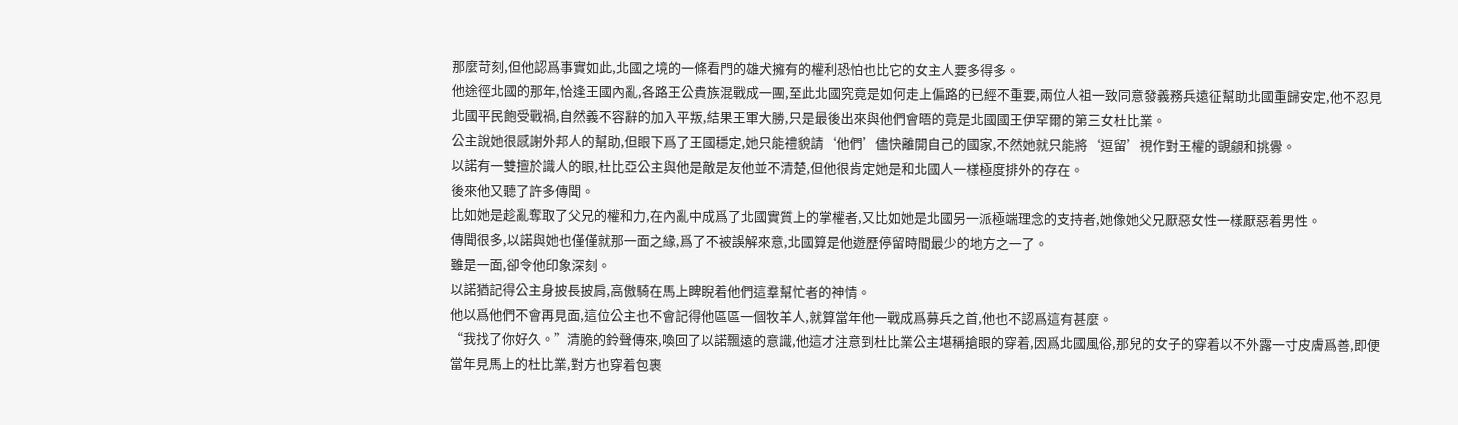那麼苛刻,但他認爲事實如此,北國之境的一條看門的雄犬擁有的權利恐怕也比它的女主人要多得多。
他途徑北國的那年,恰逢王國內亂,各路王公貴族混戰成一團,至此北國究竟是如何走上偏路的已經不重要,兩位人祖一致同意發義務兵遠征幫助北國重歸安定,他不忍見北國平民飽受戰禍,自然義不容辭的加入平叛,結果王軍大勝,只是最後出來與他們會晤的竟是北國國王伊罕爾的第三女杜比業。
公主說她很感謝外邦人的幫助,但眼下爲了王國穩定,她只能禮貌請‘他們’儘快離開自己的國家,不然她就只能將‘逗留’視作對王權的覬覦和挑釁。
以諾有一雙擅於識人的眼,杜比亞公主與他是敵是友他並不清楚,但他很肯定她是和北國人一樣極度排外的存在。
後來他又聽了許多傳聞。
比如她是趁亂奪取了父兄的權和力,在內亂中成爲了北國實質上的掌權者,又比如她是北國另一派極端理念的支持者,她像她父兄厭惡女性一樣厭惡着男性。
傳聞很多,以諾與她也僅僅就那一面之緣,爲了不被誤解來意,北國算是他遊歷停留時間最少的地方之一了。
雖是一面,卻令他印象深刻。
以諾猶記得公主身披長披肩,高傲騎在馬上睥睨着他們這羣幫忙者的神情。
他以爲他們不會再見面,這位公主也不會記得他區區一個牧羊人,就算當年他一戰成爲募兵之首,他也不認爲這有甚麼。
“我找了你好久。”清脆的鈴聲傳來,喚回了以諾飄遠的意識,他這才注意到杜比業公主堪稱搶眼的穿着,因爲北國風俗,那兒的女子的穿着以不外露一寸皮膚爲善,即便當年見馬上的杜比業,對方也穿着包裹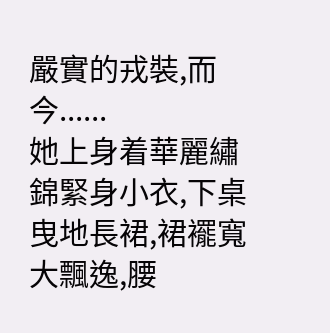嚴實的戎裝,而今......
她上身着華麗繡錦緊身小衣,下桌曳地長裙,裙襬寬大飄逸,腰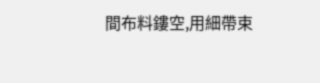間布料鏤空,用細帶束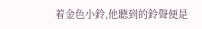着金色小鈴,他聽到的鈴聲便是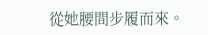從她腰間步履而來。